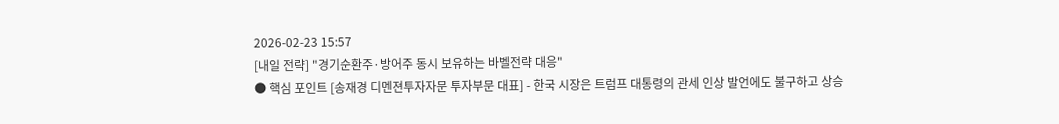2026-02-23 15:57
[내일 전략] "경기순환주·방어주 동시 보유하는 바벨전략 대응"
● 핵심 포인트 [송재경 디멘젼투자자문 투자부문 대표] - 한국 시장은 트럼프 대통령의 관세 인상 발언에도 불구하고 상승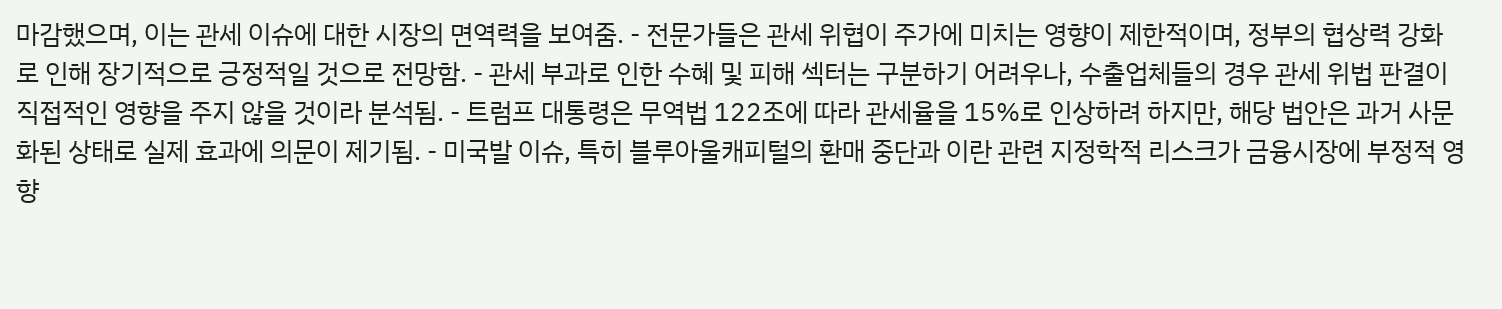마감했으며, 이는 관세 이슈에 대한 시장의 면역력을 보여줌. - 전문가들은 관세 위협이 주가에 미치는 영향이 제한적이며, 정부의 협상력 강화로 인해 장기적으로 긍정적일 것으로 전망함. - 관세 부과로 인한 수혜 및 피해 섹터는 구분하기 어려우나, 수출업체들의 경우 관세 위법 판결이 직접적인 영향을 주지 않을 것이라 분석됨. - 트럼프 대통령은 무역법 122조에 따라 관세율을 15%로 인상하려 하지만, 해당 법안은 과거 사문화된 상태로 실제 효과에 의문이 제기됨. - 미국발 이슈, 특히 블루아울캐피털의 환매 중단과 이란 관련 지정학적 리스크가 금융시장에 부정적 영향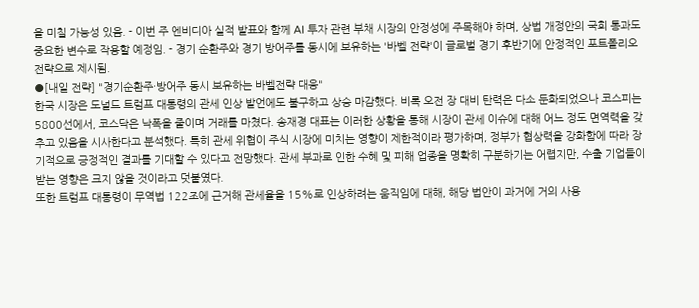을 미칠 가능성 있음. - 이번 주 엔비디아 실적 발표와 함께 AI 투자 관련 부채 시장의 안정성에 주목해야 하며, 상법 개정안의 국회 통과도 중요한 변수로 작용할 예정임. - 경기 순환주와 경기 방어주를 동시에 보유하는 '바벨 전략'이 글로벌 경기 후반기에 안정적인 포트폴리오 전략으로 제시됨.
●[내일 전략] "경기순환주·방어주 동시 보유하는 바벨전략 대응"
한국 시장은 도널드 트럼프 대통령의 관세 인상 발언에도 불구하고 상승 마감했다. 비록 오전 장 대비 탄력은 다소 둔화되었으나 코스피는 5800선에서, 코스닥은 낙폭을 줄이며 거래를 마쳤다. 송재경 대표는 이러한 상황을 통해 시장이 관세 이슈에 대해 어느 정도 면역력을 갖추고 있음을 시사한다고 분석했다. 특히 관세 위협이 주식 시장에 미치는 영향이 제한적이라 평가하며, 정부가 협상력을 강화함에 따라 장기적으로 긍정적인 결과를 기대할 수 있다고 전망했다. 관세 부과로 인한 수혜 및 피해 업종을 명확히 구분하기는 어렵지만, 수출 기업들이 받는 영향은 크지 않을 것이라고 덧붙였다.
또한 트럼프 대통령이 무역법 122조에 근거해 관세율을 15%로 인상하려는 움직임에 대해, 해당 법안이 과거에 거의 사용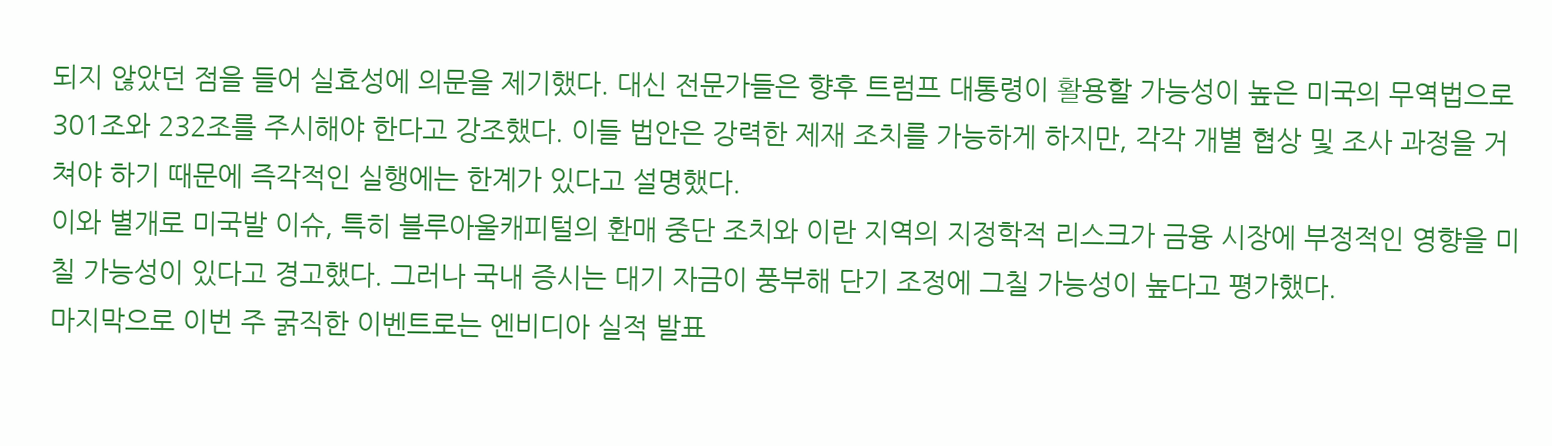되지 않았던 점을 들어 실효성에 의문을 제기했다. 대신 전문가들은 향후 트럼프 대통령이 활용할 가능성이 높은 미국의 무역법으로 301조와 232조를 주시해야 한다고 강조했다. 이들 법안은 강력한 제재 조치를 가능하게 하지만, 각각 개별 협상 및 조사 과정을 거쳐야 하기 때문에 즉각적인 실행에는 한계가 있다고 설명했다.
이와 별개로 미국발 이슈, 특히 블루아울캐피털의 환매 중단 조치와 이란 지역의 지정학적 리스크가 금융 시장에 부정적인 영향을 미칠 가능성이 있다고 경고했다. 그러나 국내 증시는 대기 자금이 풍부해 단기 조정에 그칠 가능성이 높다고 평가했다.
마지막으로 이번 주 굵직한 이벤트로는 엔비디아 실적 발표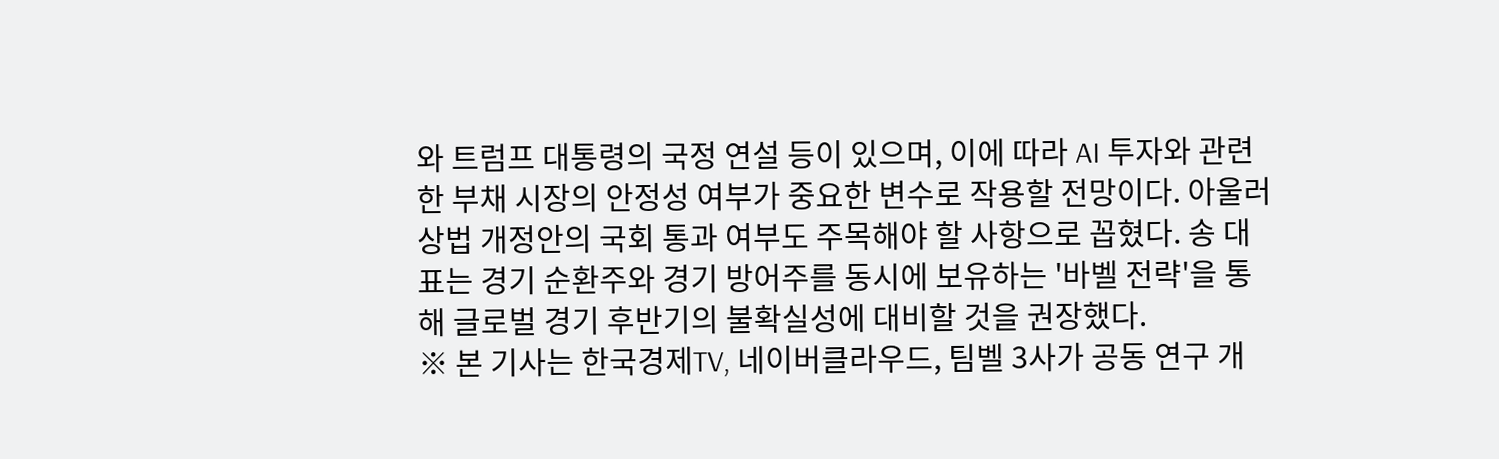와 트럼프 대통령의 국정 연설 등이 있으며, 이에 따라 AI 투자와 관련한 부채 시장의 안정성 여부가 중요한 변수로 작용할 전망이다. 아울러 상법 개정안의 국회 통과 여부도 주목해야 할 사항으로 꼽혔다. 송 대표는 경기 순환주와 경기 방어주를 동시에 보유하는 '바벨 전략'을 통해 글로벌 경기 후반기의 불확실성에 대비할 것을 권장했다.
※ 본 기사는 한국경제TV, 네이버클라우드, 팀벨 3사가 공동 연구 개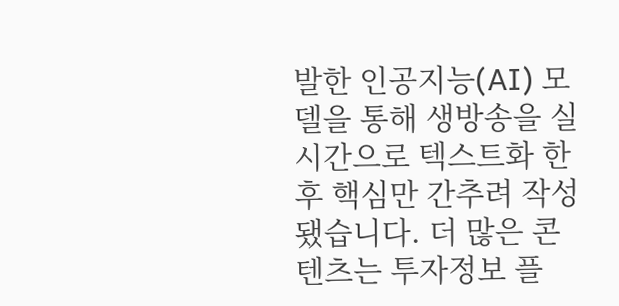발한 인공지능(AI) 모델을 통해 생방송을 실시간으로 텍스트화 한 후 핵심만 간추려 작성됐습니다. 더 많은 콘텐츠는 투자정보 플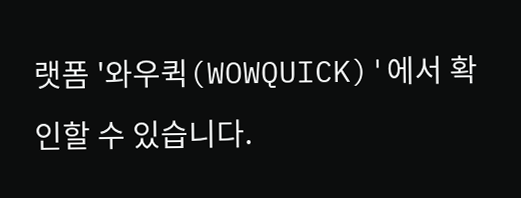랫폼 '와우퀵(WOWQUICK)'에서 확인할 수 있습니다.